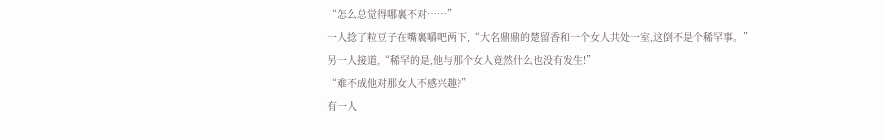“怎么总觉得哪裏不对……”
一人捻了粒豆子在嘴裏嚼吧两下,“大名鼎鼎的楚留香和一个女人共处一室,这倒不是个稀罕事。”
另一人接道,“稀罕的是,他与那个女人竟然什么也没有发生!”
“难不成他对那女人不感兴趣?”
有一人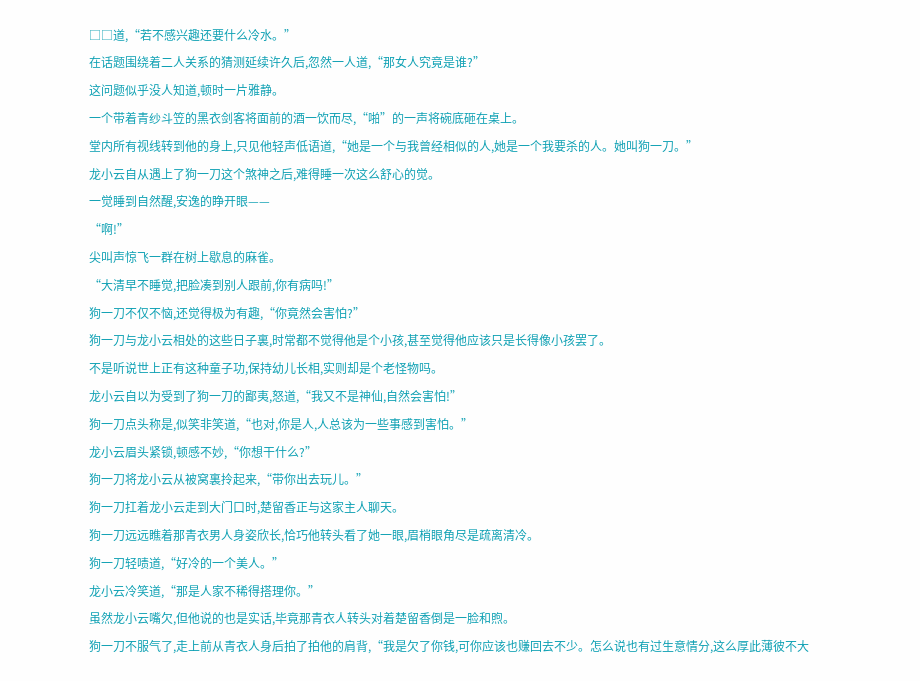□□道,“若不感兴趣还要什么冷水。”
在话题围绕着二人关系的猜测延续许久后,忽然一人道,“那女人究竟是谁?”
这问题似乎没人知道,顿时一片雅静。
一个带着青纱斗笠的黑衣剑客将面前的酒一饮而尽,“啪”的一声将碗底砸在桌上。
堂内所有视线转到他的身上,只见他轻声低语道,“她是一个与我曾经相似的人,她是一个我要杀的人。她叫狗一刀。”
龙小云自从遇上了狗一刀这个煞神之后,难得睡一次这么舒心的觉。
一觉睡到自然醒,安逸的睁开眼——
“啊!”
尖叫声惊飞一群在树上歇息的麻雀。
“大清早不睡觉,把脸凑到别人跟前,你有病吗!”
狗一刀不仅不恼,还觉得极为有趣,“你竟然会害怕?”
狗一刀与龙小云相处的这些日子裏,时常都不觉得他是个小孩,甚至觉得他应该只是长得像小孩罢了。
不是听说世上正有这种童子功,保持幼儿长相,实则却是个老怪物吗。
龙小云自以为受到了狗一刀的鄙夷,怒道,“我又不是神仙,自然会害怕!”
狗一刀点头称是,似笑非笑道,“也对,你是人,人总该为一些事感到害怕。”
龙小云眉头紧锁,顿感不妙,“你想干什么?”
狗一刀将龙小云从被窝裏拎起来,“带你出去玩儿。”
狗一刀扛着龙小云走到大门口时,楚留香正与这家主人聊天。
狗一刀远远瞧着那青衣男人身姿欣长,恰巧他转头看了她一眼,眉梢眼角尽是疏离清冷。
狗一刀轻啧道,“好冷的一个美人。”
龙小云冷笑道,“那是人家不稀得搭理你。”
虽然龙小云嘴欠,但他说的也是实话,毕竟那青衣人转头对着楚留香倒是一脸和煦。
狗一刀不服气了,走上前从青衣人身后拍了拍他的肩背,“我是欠了你钱,可你应该也赚回去不少。怎么说也有过生意情分,这么厚此薄彼不大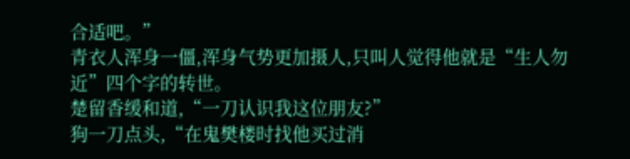合适吧。”
青衣人浑身一僵,浑身气势更加摄人,只叫人觉得他就是“生人勿近”四个字的转世。
楚留香缓和道,“一刀认识我这位朋友?”
狗一刀点头,“在鬼樊楼时找他买过消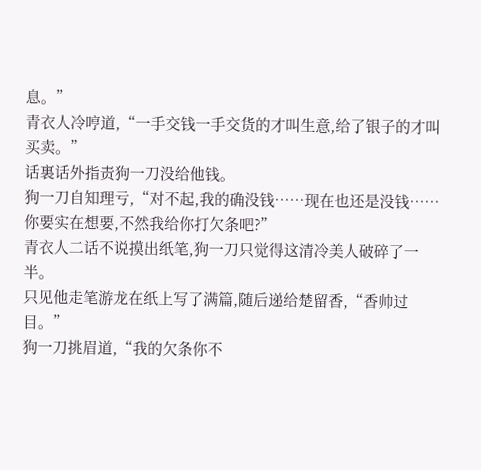息。”
青衣人冷哼道,“一手交钱一手交货的才叫生意,给了银子的才叫买卖。”
话裏话外指责狗一刀没给他钱。
狗一刀自知理亏,“对不起,我的确没钱……现在也还是没钱……你要实在想要,不然我给你打欠条吧?”
青衣人二话不说摸出纸笔,狗一刀只觉得这清冷美人破碎了一半。
只见他走笔游龙在纸上写了满篇,随后递给楚留香,“香帅过目。”
狗一刀挑眉道,“我的欠条你不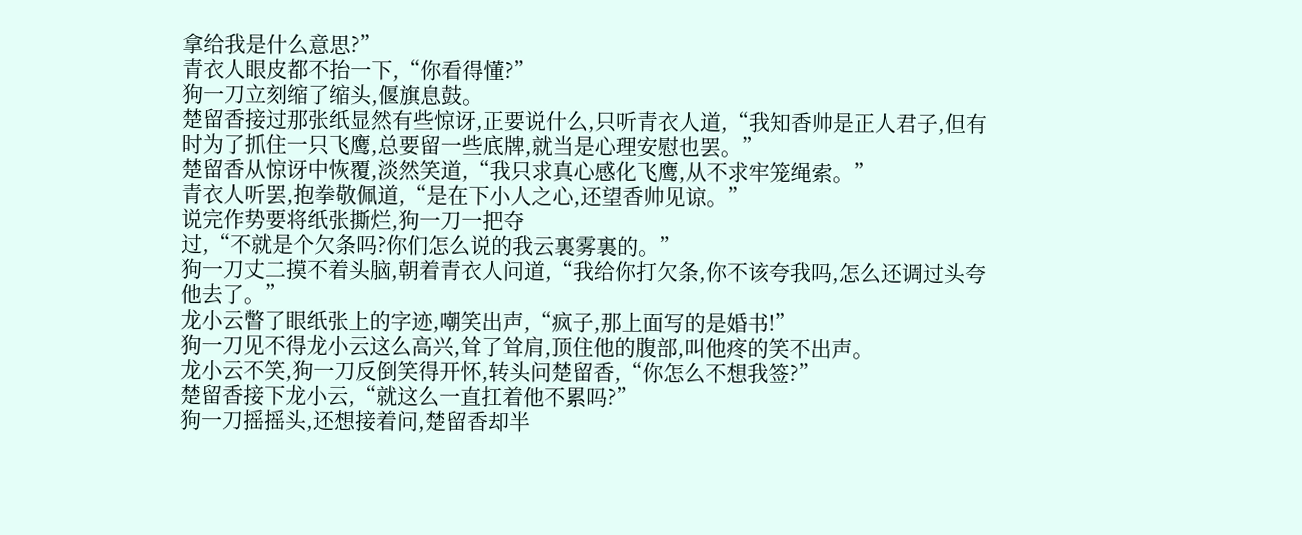拿给我是什么意思?”
青衣人眼皮都不抬一下,“你看得懂?”
狗一刀立刻缩了缩头,偃旗息鼓。
楚留香接过那张纸显然有些惊讶,正要说什么,只听青衣人道,“我知香帅是正人君子,但有时为了抓住一只飞鹰,总要留一些底牌,就当是心理安慰也罢。”
楚留香从惊讶中恢覆,淡然笑道,“我只求真心感化飞鹰,从不求牢笼绳索。”
青衣人听罢,抱拳敬佩道,“是在下小人之心,还望香帅见谅。”
说完作势要将纸张撕烂,狗一刀一把夺
过,“不就是个欠条吗?你们怎么说的我云裏雾裏的。”
狗一刀丈二摸不着头脑,朝着青衣人问道,“我给你打欠条,你不该夸我吗,怎么还调过头夸他去了。”
龙小云瞥了眼纸张上的字迹,嘲笑出声,“疯子,那上面写的是婚书!”
狗一刀见不得龙小云这么高兴,耸了耸肩,顶住他的腹部,叫他疼的笑不出声。
龙小云不笑,狗一刀反倒笑得开怀,转头问楚留香,“你怎么不想我签?”
楚留香接下龙小云,“就这么一直扛着他不累吗?”
狗一刀摇摇头,还想接着问,楚留香却半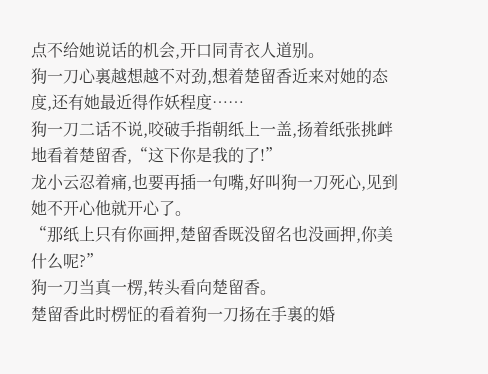点不给她说话的机会,开口同青衣人道别。
狗一刀心裏越想越不对劲,想着楚留香近来对她的态度,还有她最近得作妖程度……
狗一刀二话不说,咬破手指朝纸上一盖,扬着纸张挑衅地看着楚留香,“这下你是我的了!”
龙小云忍着痛,也要再插一句嘴,好叫狗一刀死心,见到她不开心他就开心了。
“那纸上只有你画押,楚留香既没留名也没画押,你美什么呢?”
狗一刀当真一楞,转头看向楚留香。
楚留香此时楞怔的看着狗一刀扬在手裏的婚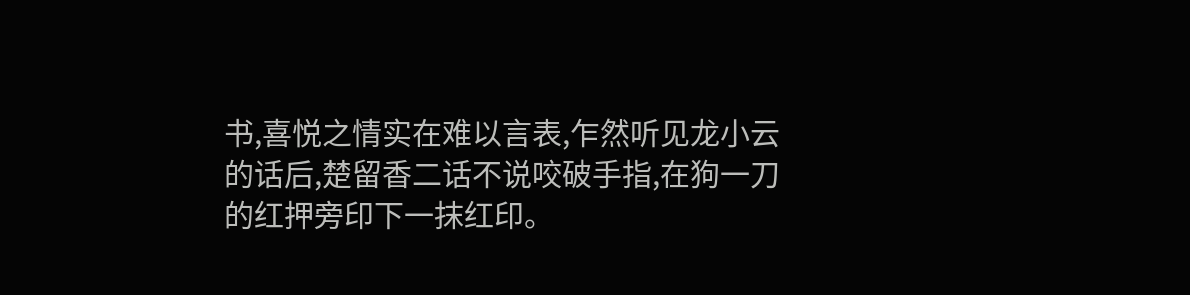书,喜悦之情实在难以言表,乍然听见龙小云的话后,楚留香二话不说咬破手指,在狗一刀的红押旁印下一抹红印。